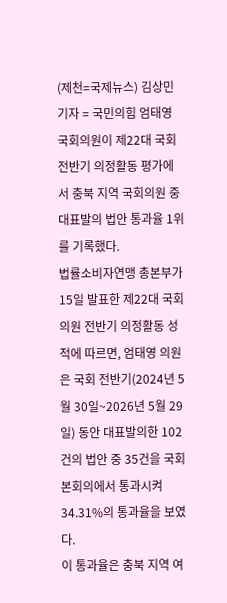(제천=국제뉴스) 김상민 기자 = 국민의힘 엄태영 국회의원이 제22대 국회 전반기 의정활동 평가에서 충북 지역 국회의원 중 대표발의 법안 통과율 1위를 기록했다.
법률소비자연맹 총본부가 15일 발표한 제22대 국회의원 전반기 의정활동 성적에 따르면, 엄태영 의원은 국회 전반기(2024년 5월 30일~2026년 5월 29일) 동안 대표발의한 102건의 법안 중 35건을 국회 본회의에서 통과시켜 34.31%의 통과율을 보였다.
이 통과율은 충북 지역 여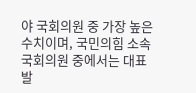야 국회의원 중 가장 높은 수치이며, 국민의힘 소속 국회의원 중에서는 대표발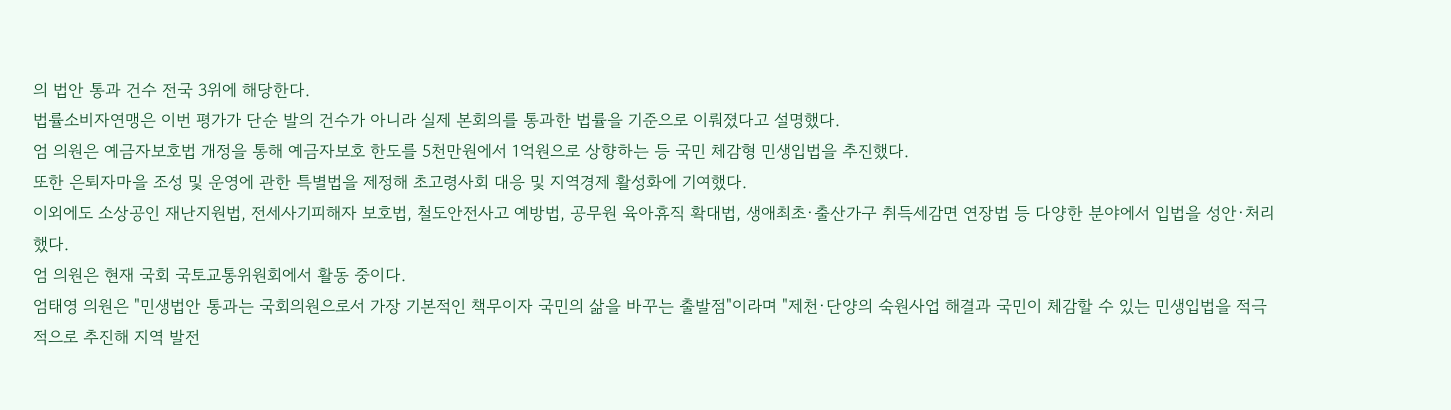의 법안 통과 건수 전국 3위에 해당한다.
법률소비자연맹은 이번 평가가 단순 발의 건수가 아니라 실제 본회의를 통과한 법률을 기준으로 이뤄졌다고 설명했다.
엄 의원은 예금자보호법 개정을 통해 예금자보호 한도를 5천만원에서 1억원으로 상향하는 등 국민 체감형 민생입법을 추진했다.
또한 은퇴자마을 조성 및 운영에 관한 특별법을 제정해 초고령사회 대응 및 지역경제 활성화에 기여했다.
이외에도 소상공인 재난지원법, 전세사기피해자 보호법, 철도안전사고 예방법, 공무원 육아휴직 확대법, 생애최초·출산가구 취득세감면 연장법 등 다양한 분야에서 입법을 성안·처리했다.
엄 의원은 현재 국회 국토교통위원회에서 활동 중이다.
엄태영 의원은 "민생법안 통과는 국회의원으로서 가장 기본적인 책무이자 국민의 삶을 바꾸는 출발점"이라며 "제천·단양의 숙원사업 해결과 국민이 체감할 수 있는 민생입법을 적극적으로 추진해 지역 발전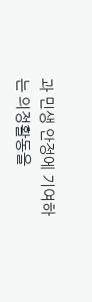과 민생 안정에 기여하는 의정활동을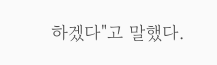하겠다"고 말했다.